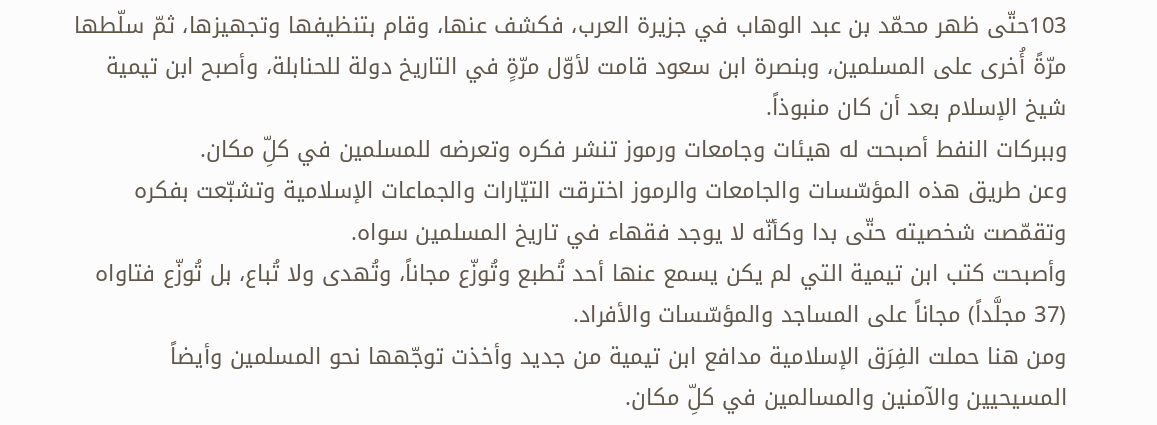103حتّى ظهر محمّد بن عبد الوهاب في جزيرة العرب، فكشف عنها، وقام بتنظيفها وتجهيزها، ثمّ سلّطها مرّةً أُخرى على المسلمين، وبنصرة ابن سعود قامت لأوّل مرّةٍ في التاريخ دولة للحنابلة، وأصبح ابن تيمية شيخ الإسلام بعد أن كان منبوذاً.
وببركات النفط أصبحت له هيئات وجامعات ورموز تنشر فكره وتعرضه للمسلمين في كلِّ مكان.
وعن طريق هذه المؤسّسات والجامعات والرموز اخترقت التيّارات والجماعات الإسلامية وتشبّعت بفكره وتقمّصت شخصيته حتّى بدا وكأنّه لا يوجد فقهاء في تاريخ المسلمين سواه.
وأصبحت كتب ابن تيمية التي لم يكن يسمع عنها أحد تُطبع وتُوزّع مجاناً، وتُهدى ولا تُباع، بل تُوزّع فتاواه (37 مجلَّداً) مجاناً على المساجد والمؤسّسات والأفراد.
ومن هنا حملت الفِرَق الإسلامية مدافع ابن تيمية من جديد وأخذت توجّهها نحو المسلمين وأيضاً المسيحيين والآمنين والمسالمين في كلِّ مكان.